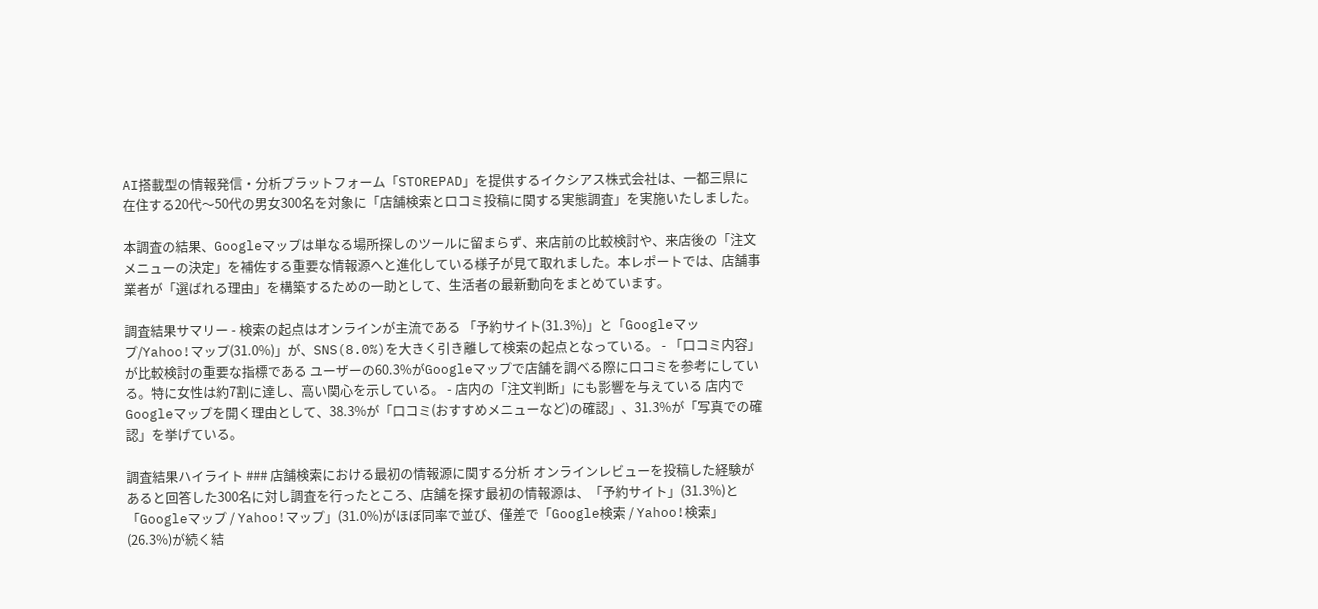AI搭載型の情報発信・分析プラットフォーム「STOREPAD」を提供するイクシアス株式会社は、一都三県に在住する20代〜50代の男女300名を対象に「店舗検索と口コミ投稿に関する実態調査」を実施いたしました。

本調査の結果、Googleマップは単なる場所探しのツールに留まらず、来店前の比較検討や、来店後の「注文メニューの決定」を補佐する重要な情報源へと進化している様子が見て取れました。本レポートでは、店舗事業者が「選ばれる理由」を構築するための一助として、生活者の最新動向をまとめています。

調査結果サマリー - 検索の起点はオンラインが主流である 「予約サイト(31.3%)」と「Googleマップ/Yahoo!マップ(31.0%)」が、SNS(8.0%)を大きく引き離して検索の起点となっている。 - 「口コミ内容」が比較検討の重要な指標である ユーザーの60.3%がGoogleマップで店舗を調べる際に口コミを参考にしている。特に女性は約7割に達し、高い関心を示している。 - 店内の「注文判断」にも影響を与えている 店内でGoogleマップを開く理由として、38.3%が「口コミ(おすすめメニューなど)の確認」、31.3%が「写真での確認」を挙げている。

調査結果ハイライト ### 店舗検索における最初の情報源に関する分析 オンラインレビューを投稿した経験があると回答した300名に対し調査を行ったところ、店舗を探す最初の情報源は、「予約サイト」(31.3%)と「Googleマップ / Yahoo!マップ」(31.0%)がほぼ同率で並び、僅差で「Google検索 / Yahoo!検索」(26.3%)が続く結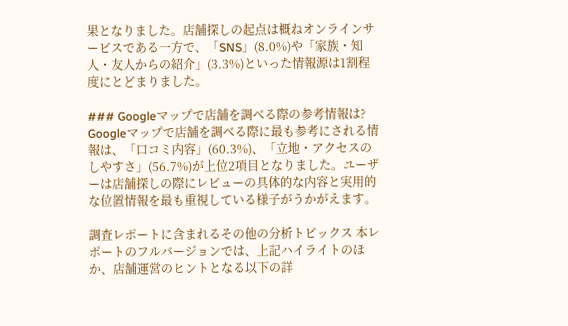果となりました。店舗探しの起点は概ねオンラインサービスである一方で、「SNS」(8.0%)や「家族・知人・友人からの紹介」(3.3%)といった情報源は1割程度にとどまりました。

### Googleマップで店舗を調べる際の参考情報は? Googleマップで店舗を調べる際に最も参考にされる情報は、「口コミ内容」(60.3%)、「立地・アクセスのしやすさ」(56.7%)が上位2項目となりました。ユーザーは店舗探しの際にレビューの具体的な内容と実用的な位置情報を最も重視している様子がうかがえます。

調査レポートに含まれるその他の分析トピックス 本レポートのフルバージョンでは、上記ハイライトのほか、店舗運営のヒントとなる以下の詳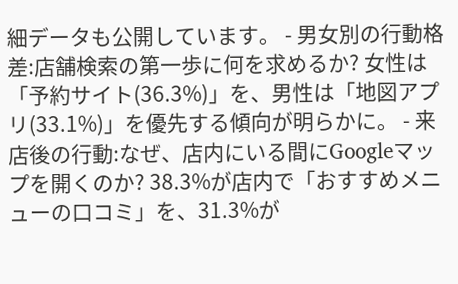細データも公開しています。 - 男女別の行動格差:店舗検索の第一歩に何を求めるか? 女性は「予約サイト(36.3%)」を、男性は「地図アプリ(33.1%)」を優先する傾向が明らかに。 - 来店後の行動:なぜ、店内にいる間にGoogleマップを開くのか? 38.3%が店内で「おすすめメニューの口コミ」を、31.3%が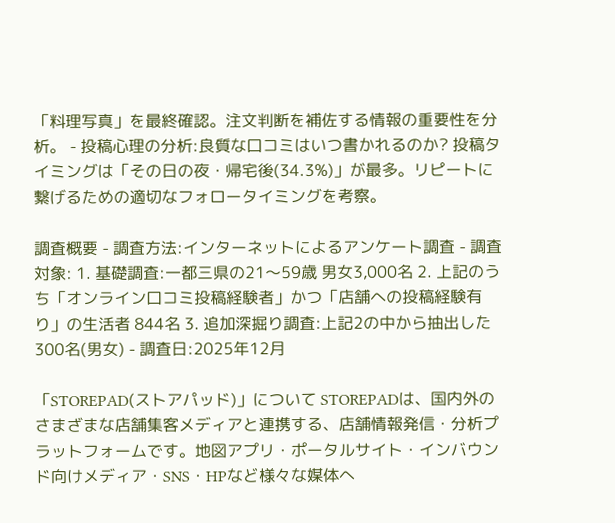「料理写真」を最終確認。注文判断を補佐する情報の重要性を分析。 - 投稿心理の分析:良質な口コミはいつ書かれるのか? 投稿タイミングは「その日の夜・帰宅後(34.3%)」が最多。リピートに繋げるための適切なフォロータイミングを考察。

調査概要 - 調査方法:インターネットによるアンケート調査 - 調査対象: 1. 基礎調査:一都三県の21〜59歳 男女3,000名 2. 上記のうち「オンライン口コミ投稿経験者」かつ「店舗への投稿経験有り」の生活者 844名 3. 追加深掘り調査:上記2の中から抽出した300名(男女) - 調査日:2025年12月

「STOREPAD(ストアパッド)」について STOREPADは、国内外のさまざまな店舗集客メディアと連携する、店舗情報発信・分析プラットフォームです。地図アプリ・ポータルサイト・インバウンド向けメディア・SNS・HPなど様々な媒体へ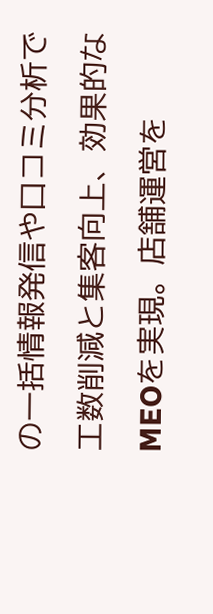の一括情報発信や口コミ分析で工数削減と集客向上、効果的なMEOを実現。店舗運営を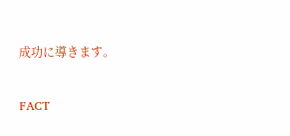成功に導きます。

FACT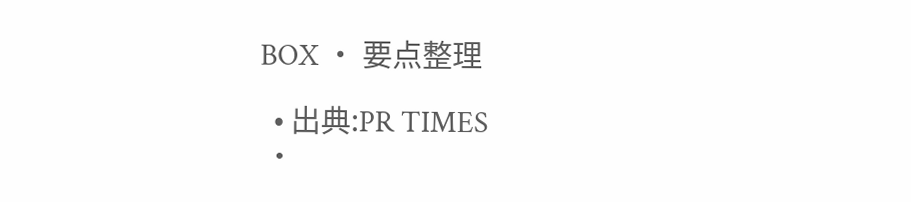BOX ・ 要点整理

  • 出典:PR TIMES
  •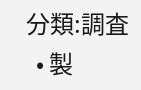分類:調査
  • 製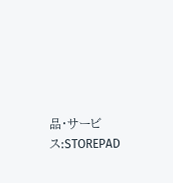品・サービス:STOREPAD